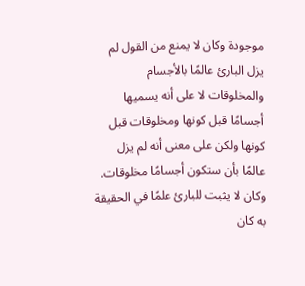موجودة وكان لا يمنع من القول لم يزل البارئ عالمًا بالأجسام والمخلوقات لا على أنه يسميها أجسامًا قبل كونها ومخلوقات قبل كونها ولكن على معنى أنه لم يزل عالمًا بأن ستكون أجسامًا مخلوقات.
وكان لا يثبت للبارئ علمًا في الحقيقة به كان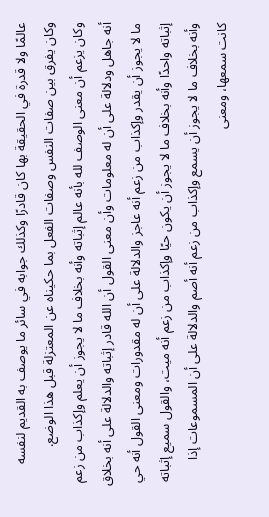عالمًا ولا قدرة في الحقيقة بها كان قادرًا وكذلك جوابه في سائر ما يوصف به القديم لنفسه وكان يفرق بين صفات النفس وصفات الفعل بما حكيناه عن المعتزلة قبل هذا الوضع.
وكان يزعم أن معنى الوصف لله بأنه عالم إثباته وأنه بخلاف ما لا يجوز أن يعلم وإكذاب من زعم أنه جاهل ودلالة على أن له معلومات وأن معنى القول أن الله قادر إثباته والدلالة على أنه بخلاق ما لا يجوز أن يقدر وإكذاب من زعم أنه عاجز والدلالة على أن له مقدورات ومعنى القول أنه حي إثباته واحدًا وأنه بخلاف ما لا يجوز أن يكون حيًا وإكذاب من زعم أنه ميت، والقول سميع إثباته وأنه بخلاف ما لا يجوز أن يسمع وإكذاب من زعم أنه أصم والدلالة على أن المسموعات إذا كانت سمعها، ومعنى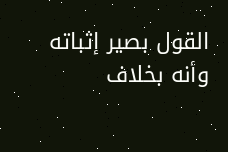القول بصير إثباته وأنه بخلاف